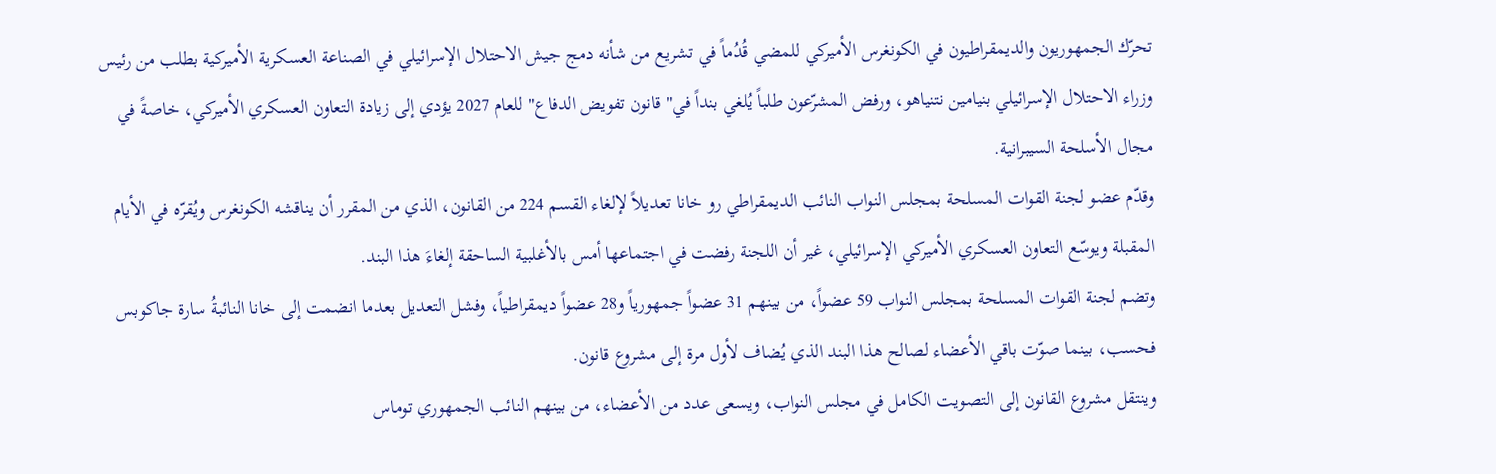تحرّك الجمهوريون والديمقراطيون في الكونغرس الأميركي للمضي قُدُماً في تشريع من شأنه دمج جيش الاحتلال الإسرائيلي في الصناعة العسكرية الأميركية بطلب من رئيس وزراء الاحتلال الإسرائيلي بنيامين نتنياهو، ورفض المشرّعون طلباً يُلغي بنداً في" قانون تفويض الدفاع" للعام 2027 يؤدي إلى زيادة التعاون العسكري الأميركي، خاصةً في مجال الأسلحة السيبرانية.
وقدّم عضو لجنة القوات المسلحة بمجلس النواب النائب الديمقراطي رو خانا تعديلاً لإلغاء القسم 224 من القانون، الذي من المقرر أن يناقشه الكونغرس ويُقرّه في الأيام المقبلة ويوسّع التعاون العسكري الأميركي الإسرائيلي، غير أن اللجنة رفضت في اجتماعها أمس بالأغلبية الساحقة إلغاءَ هذا البند.
وتضم لجنة القوات المسلحة بمجلس النواب 59 عضواً، من بينهم 31 عضواً جمهورياً و28 عضواً ديمقراطياً، وفشل التعديل بعدما انضمت إلى خانا النائبةُ سارة جاكوبس فحسب، بينما صوّت باقي الأعضاء لصالح هذا البند الذي يُضاف لأول مرة إلى مشروع قانون.
وينتقل مشروع القانون إلى التصويت الكامل في مجلس النواب، ويسعى عدد من الأعضاء، من بينهم النائب الجمهوري توماس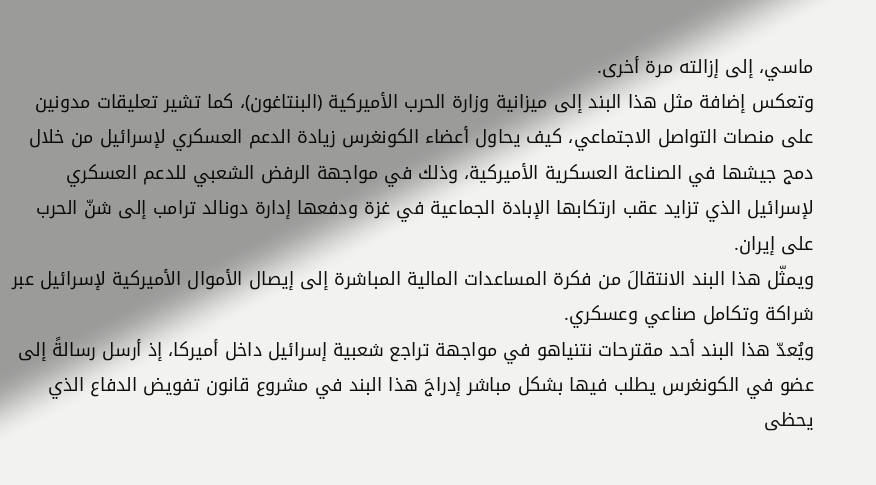ماسي، إلى إزالته مرة أخرى.
وتعكس إضافة مثل هذا البند إلى ميزانية وزارة الحرب الأميركية (البنتاغون)، كما تشير تعليقات مدونين على منصات التواصل الاجتماعي، كيف يحاول أعضاء الكونغرس زيادة الدعم العسكري لإسرائيل من خلال دمج جيشها في الصناعة العسكرية الأميركية، وذلك في مواجهة الرفض الشعبي للدعم العسكري لإسرائيل الذي تزايد عقب ارتكابها الإبادة الجماعية في غزة ودفعها إدارة دونالد ترامب إلى شنّ الحرب على إيران.
ويمثّل هذا البند الانتقالَ من فكرة المساعدات المالية المباشرة إلى إيصال الأموال الأميركية لإسرائيل عبر شراكة وتكامل صناعي وعسكري.
ويُعدّ هذا البند أحد مقترحات نتنياهو في مواجهة تراجع شعبية إسرائيل داخل أميركا، إذ أرسل رسالةً إلى عضو في الكونغرس يطلب فيها بشكل مباشر إدراجَ هذا البند في مشروع قانون تفويض الدفاع الذي يحظى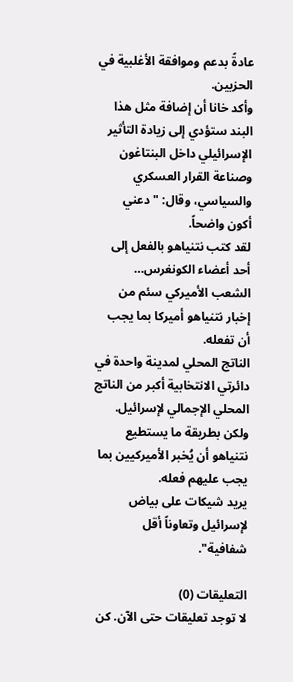عادةً بدعم وموافقة الأغلبية في الحزبين.
وأكد خانا أن إضافة مثل هذا البند ستؤدي إلى زيادة التأثير الإسرائيلي داخل البنتاغون وصناعة القرار العسكري والسياسي، وقال: " دعني أكون واضحاً.
لقد كتب نتنياهو بالفعل إلى أحد أعضاء الكونغرس… الشعب الأميركي سئم من إخبار نتنياهو أميركا بما يجب أن تفعله.
الناتج المحلي لمدينة واحدة في دائرتي الانتخابية أكبر من الناتج المحلي الإجمالي لإسرائيل.
ولكن بطريقة ما يستطيع نتنياهو أن يُخبر الأميركيين بما يجب عليهم فعله.
يريد شيكات على بياض لإسرائيل وتعاوناً أقل شفافية".

التعليقات (0)
لا توجد تعليقات حتى الآن. كن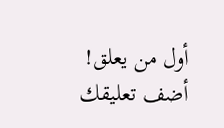أول من يعلق!
أضف تعليقك